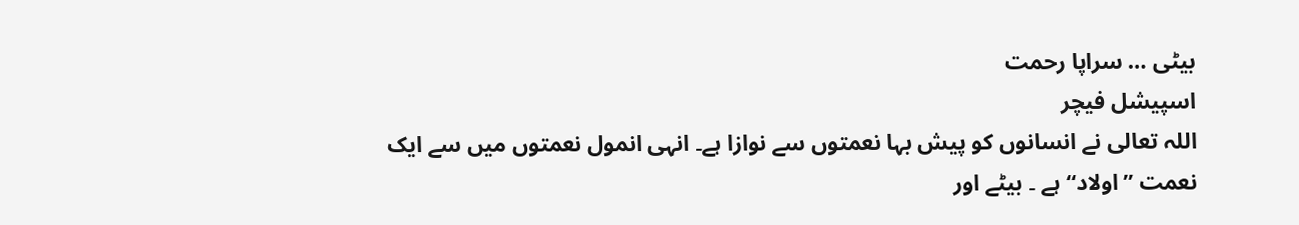بیٹی … سراپا رحمت
اسپیشل فیچر
اللہ تعالی نے انسانوں کو پیش بہا نعمتوں سے نوازا ہے۔ انہی انمول نعمتوں میں سے ایک نعمت ’’اولاد‘‘ ہے ۔ بیٹے اور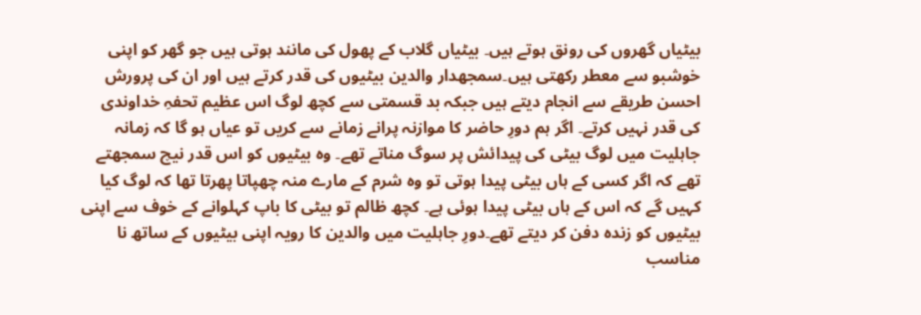بیٹیاں گھروں کی رونق ہوتے ہیں۔ بیٹیاں گلاب کے پھول کی مانند ہوتی ہیں جو گھر کو اپنی خوشبو سے معطر رکھتی ہیں۔سمجھدار والدین بیٹیوں کی قدر کرتے ہیں اور ان کی پرورش احسن طریقے سے انجام دیتے ہیں جبکہ بد قسمتی سے کچھ لوگ اس عظیم تحفہِ خداوندی کی قدر نہیں کرتے۔ اگر ہم دورِ حاضر کا موازنہ پرانے زمانے سے کریں تو عیاں ہو گا کہ زمانہ جاہلیت میں لوگ بیٹی کی پیدائش پر سوگ مناتے تھے۔ وہ بیٹیوں کو اس قدر نیچ سمجھتے تھے کہ اگر کسی کے ہاں بیٹی پیدا ہوتی تو وہ شرم کے مارے منہ چھپاتا پھرتا تھا کہ لوگ کیا کہیں گے کہ اس کے ہاں بیٹی پیدا ہوئی ہے۔ کچھ ظالم تو بیٹی کا باپ کہلوانے کے خوف سے اپنی بیٹیوں کو زندہ دفن کر دیتے تھے۔دورِ جاہلیت میں والدین کا رویہ اپنی بیٹیوں کے ساتھ نا مناسب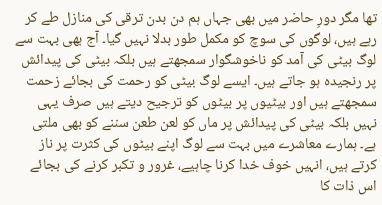تھا مگر دورِ حاضر میں بھی جہاں ہم دن بدن ترقی کی منازل طے کر رہے ہیں، لوگوں کی سوچ کو مکمل طور بدلا نہیں گیا۔ آج بھی بہت سے لوگ بیٹی کی آمد کو ناخوشگوار سمجھتے ہیں بلکہ بیٹی کی پیدائش پر رنجیدہ ہو جاتے ہیں۔ ایسے لوگ بیٹی کو رحمت کی بجائے زحمت سمجھتے ہیں اور بیٹیوں پر بیٹوں کو ترجیح دیتے ہیں صرف یہی نہیں بلکہ بیٹی کی پیدائش پر ماں کو لعن طعن سننے کو بھی ملتی ہے۔ ہمارے معاشرے میں بہت سے لوگ اپنے بیٹوں کی کثرت پر ناز کرتے ہیں، انہیں خوف خدا کرنا چاہیے، غرور و تکبر کرنے کی بجائے اس ذات کا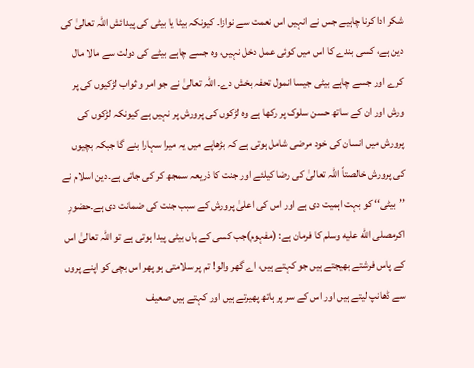شکر ادا کرنا چاہیے جس نے انہیں اس نعمت سے نوازا۔ کیونکہ بیٹا یا بیٹی کی پیدائش اللہ تعالیٰ کی دین ہے، کسی بندے کا اس میں کوئی عمل دخل نہیں، وہ جسے چاہے بیٹے کی دولت سے مالا مال کرے اور جسے چاہے بیٹی جیسا انمول تحفہ بخش دے۔ اللہ تعالیٰ نے جو امر و ثواب لڑکیوں کی پر ورش اور ان کے ساتھ حسن سلوک پر رکھا ہے وہ لڑکوں کی پرورش پر نہیں ہے کیونکہ لڑکوں کی پرورش میں انسان کی خود مرضی شامل ہوتی ہے کہ بڑھاپے میں یہ میرا سہارا بنے گا جبکہ بچیوں کی پرورش خالصتاً اللہ تعالیٰ کی رضا کیلئے اور جنت کا ذریعہ سمجھ کر کی جاتی ہے۔دین اسلام نے ’’بیٹی‘‘ کو بہت اہمیت دی ہے اور اس کی اعلیٰ پرورش کے سبب جنت کی ضمانت دی ہے۔حضورِ اکرمصلى الله عليه وسلم کا فرمان ہے: (مفہوم)جب کسی کے ہاں بیٹی پیدا ہوتی ہے تو اللہ تعالیٰ اس کے پاس فرشتے بھیجتے ہیں جو کہتے ہیں، اے گھر والو! تم پر سلامتی ہو پھر اس بچی کو اپنے پروں سے ڈھانپ لیتے ہیں اور اس کے سر پر ہاتھ پھیرتے ہیں اور کہتے ہیں صعیف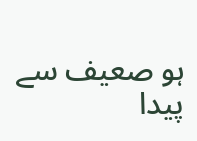ہو صعیف سے پیدا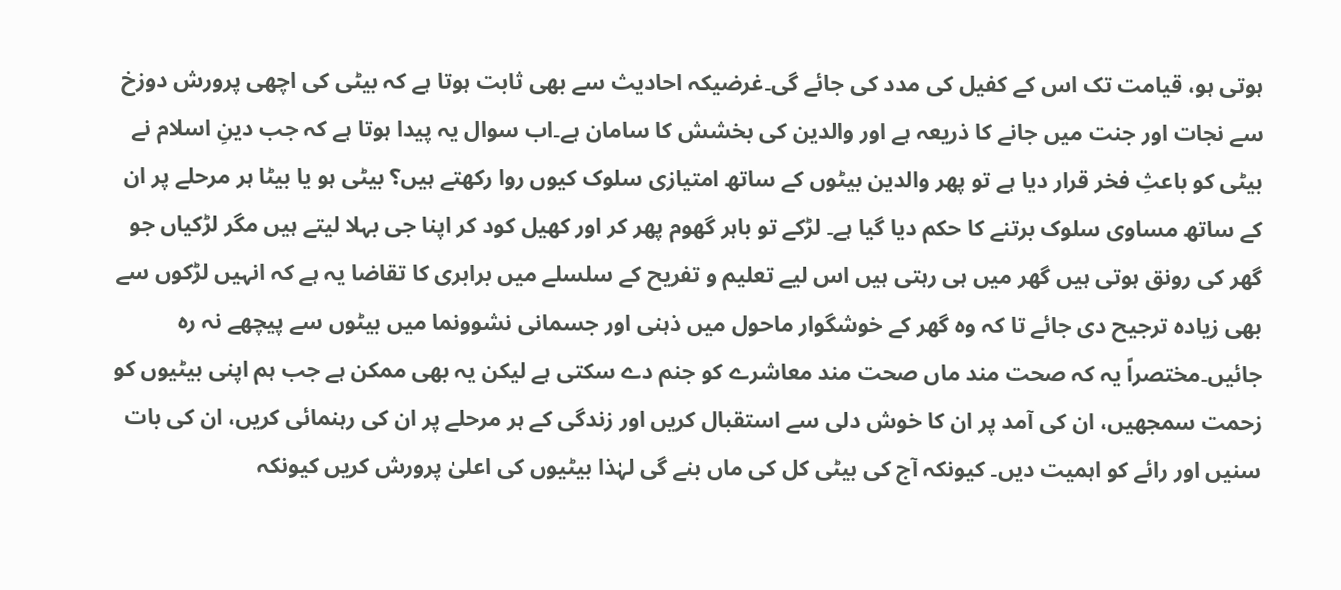ہوتی ہو، قیامت تک اس کے کفیل کی مدد کی جائے گی۔غرضیکہ احادیث سے بھی ثابت ہوتا ہے کہ بیٹی کی اچھی پرورش دوزخ سے نجات اور جنت میں جانے کا ذریعہ ہے اور والدین کی بخشش کا سامان ہے۔اب سوال یہ پیدا ہوتا ہے کہ جب دینِ اسلام نے بیٹی کو باعثِ فخر قرار دیا ہے تو پھر والدین بیٹوں کے ساتھ امتیازی سلوک کیوں روا رکھتے ہیں؟ بیٹی ہو یا بیٹا ہر مرحلے پر ان کے ساتھ مساوی سلوک برتنے کا حکم دیا گیا ہے۔ لڑکے تو باہر گھوم پھر کر اور کھیل کود کر اپنا جی بہلا لیتے ہیں مگر لڑکیاں جو گھر کی رونق ہوتی ہیں گھر میں ہی رہتی ہیں اس لیے تعلیم و تفریح کے سلسلے میں برابری کا تقاضا یہ ہے کہ انہیں لڑکوں سے بھی زیادہ ترجیح دی جائے تا کہ وہ گھر کے خوشگوار ماحول میں ذہنی اور جسمانی نشوونما میں بیٹوں سے پیچھے نہ رہ جائیں۔مختصراً یہ کہ صحت مند ماں صحت مند معاشرے کو جنم دے سکتی ہے لیکن یہ بھی ممکن ہے جب ہم اپنی بیٹیوں کو زحمت سمجھیں، ان کی آمد پر ان کا خوش دلی سے استقبال کریں اور زندگی کے ہر مرحلے پر ان کی رہنمائی کریں، ان کی بات سنیں اور رائے کو اہمیت دیں۔ کیونکہ آج کی بیٹی کل کی ماں بنے گی لہٰذا بیٹیوں کی اعلیٰ پرورش کریں کیونکہ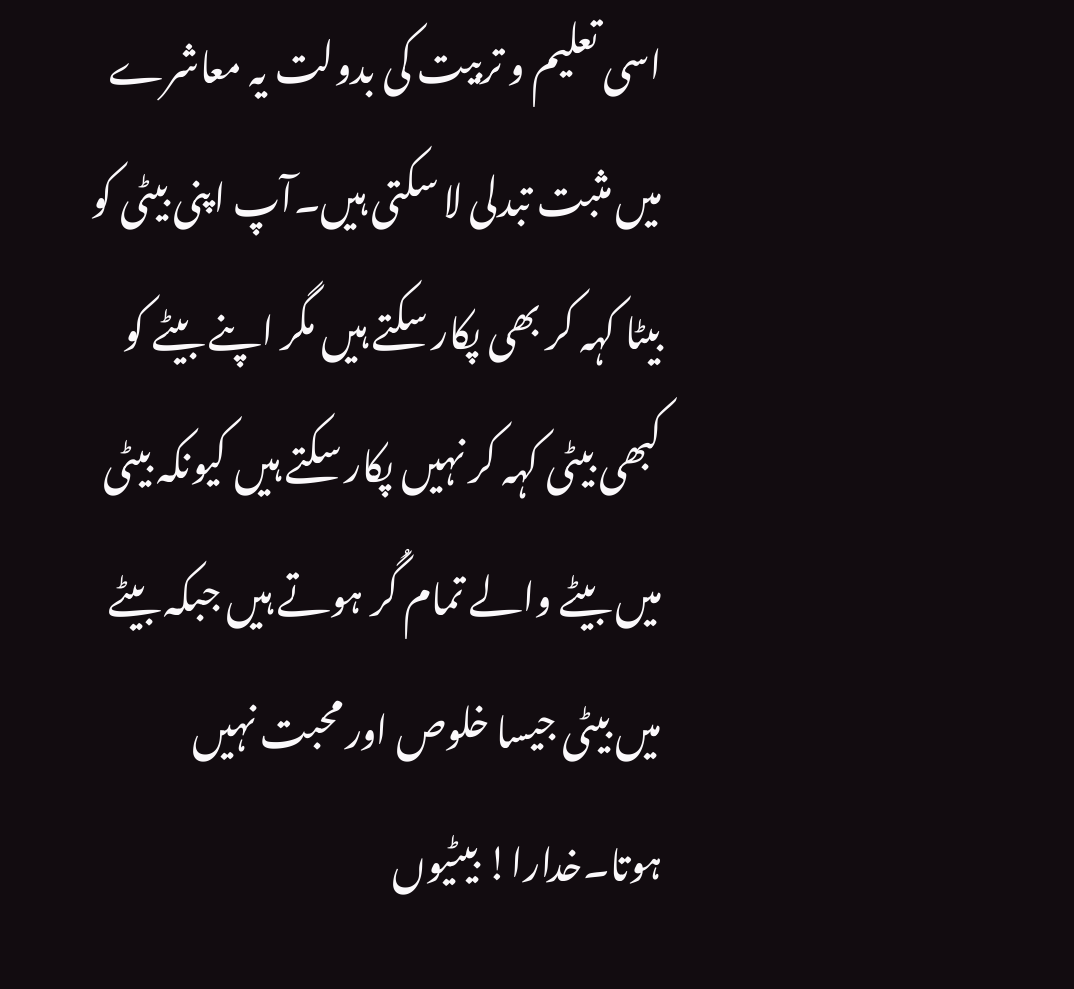اسی تعلیم و تربیت کی بدولت یہ معاشرے میں مثبت تبدلی لا سکتی ہیں۔آپ اپنی بیٹی کو بیٹا کہہ کر بھی پکار سکتے ہیں مگر اپنے بیٹے کو کبھی بیٹی کہہ کر نہیں پکار سکتے ہیں کیونکہ بیٹی میں بیٹے والے تمام گُر ہوتے ہیں جبکہ بیٹے میں بیٹی جیسا خلوص اور محبت نہیں ہوتا۔خدارا! بیٹیوں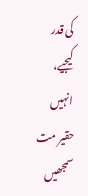کی قدر کیجیے، انہیں حقیر مت سمجھیں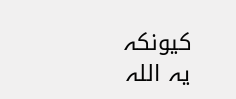کیونکہ یہ اللہ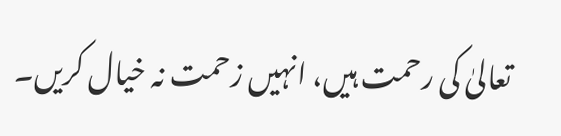تعالیٰ کی رحمت ہیں، انہیں زحمت نہ خیال کریں۔